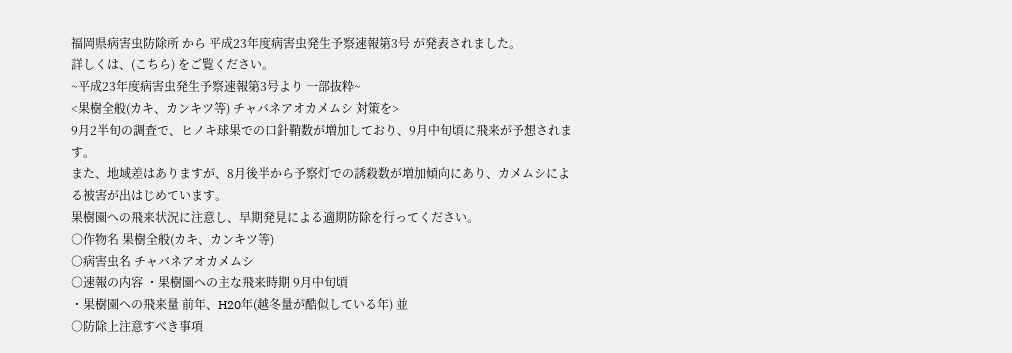福岡県病害虫防除所 から 平成23年度病害虫発生予察速報第3号 が発表されました。
詳しくは、(こちら) をご覧ください。
~平成23年度病害虫発生予察速報第3号より 一部抜粋~
<果樹全般(カキ、カンキツ等) チャバネアオカメムシ 対策を>
9月2半旬の調査で、ヒノキ球果での口針鞘数が増加しており、9月中旬頃に飛来が予想されます。
また、地域差はありますが、8月後半から予察灯での誘殺数が増加傾向にあり、カメムシによる被害が出はじめています。
果樹園への飛来状況に注意し、早期発見による適期防除を行ってください。
○作物名 果樹全般(カキ、カンキツ等)
○病害虫名 チャバネアオカメムシ
○速報の内容 ・果樹園への主な飛来時期 9月中旬頃
・果樹園への飛来量 前年、H20年(越冬量が酷似している年) 並
○防除上注意すべき事項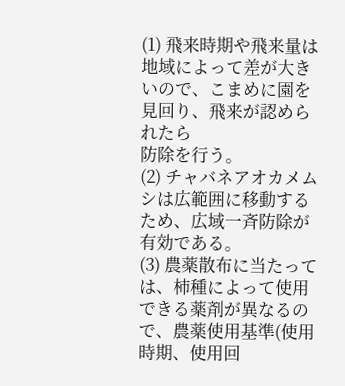(1) 飛来時期や飛来量は地域によって差が大きいので、こまめに園を見回り、飛来が認められたら
防除を行う。
(2) チャバネアオカメムシは広範囲に移動するため、広域一斉防除が有効である。
(3) 農薬散布に当たっては、柿種によって使用できる薬剤が異なるので、農薬使用基準(使用時期、使用回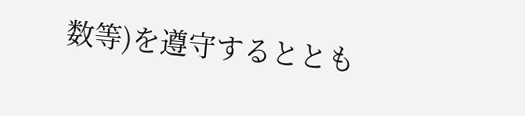数等)を遵守するととも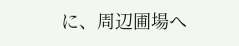に、周辺圃場へ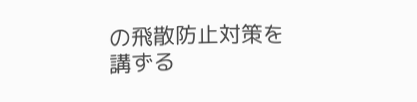の飛散防止対策を講ずる